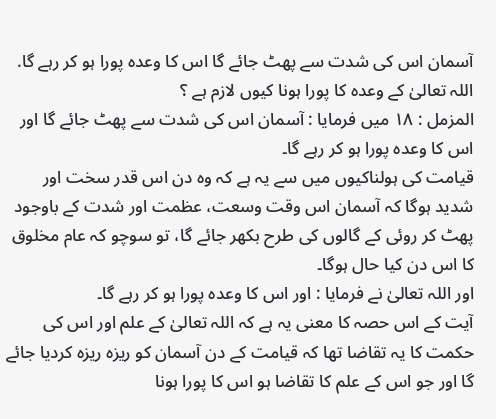آسمان اس کی شدت سے پھٹ جائے گا اس کا وعدہ پورا ہو کر رہے گا.
اللہ تعالیٰ کے وعدہ کا پورا ہونا کیوں لازم ہے ؟
المزمل : ١٨ میں فرمایا : آسمان اس کی شدت سے پھٹ جائے گا اور اس کا وعدہ پورا ہو کر رہے گا۔
قیامت کی ہولناکیوں میں سے یہ ہے کہ وہ دن اس قدر سخت اور شدید ہوگا کہ آسمان اس وقت وسعت، عظمت اور شدت کے باوجود پھٹ کر روئی کے گالوں کی طرح بکھر جائے گا، تو سوچو کہ عام مخلوق کا اس دن کیا حال ہوگا۔
اور اللہ تعالیٰ نے فرمایا : اور اس کا وعدہ پورا ہو کر رہے گا۔
آیت کے اس حصہ کا معنی یہ ہے کہ اللہ تعالیٰ کے علم اور اس کی حکمت کا یہ تقاضا تھا کہ قیامت کے دن آسمان کو ریزہ ریزہ کردیا جائے گا اور جو اس کے علم کا تقاضا ہو اس کا پورا ہونا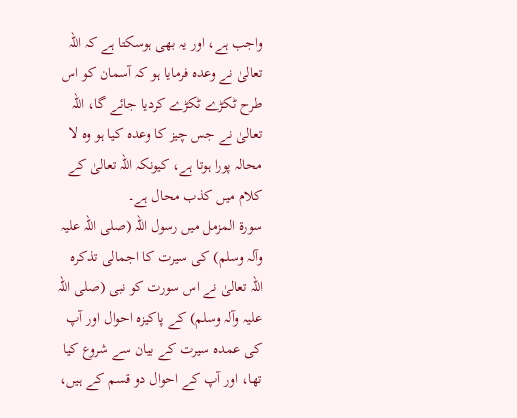واجب ہے، اور یہ بھی ہوسکتا ہے کہ اللہ تعالیٰ نے وعدہ فرمایا ہو کہ آسمان کو اس طرح ٹکڑے ٹکڑے کردیا جائے گا، اللہ تعالیٰ نے جس چیز کا وعدہ کیا ہو وہ لا محالہ پورا ہوتا ہے، کیونکہ اللہ تعالیٰ کے کلام میں کذب محال ہے۔
سورۃ المزمل میں رسول اللہ (صلی اللہ علیہ وآلہ وسلم) کی سیرت کا اجمالی تذکرہ
اللہ تعالیٰ نے اس سورت کو نبی (صلی اللہ علیہ وآلہ وسلم) کے پاکیزہ احوال اور آپ کی عمدہ سیرت کے بیان سے شروع کیا تھا، اور آپ کے احوال دو قسم کے ہیں،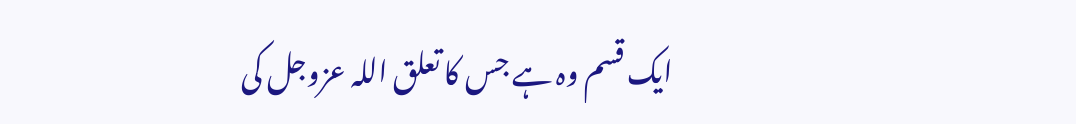ایک قسم وہ ہے جس کا تعلق اللہ عزوجل کی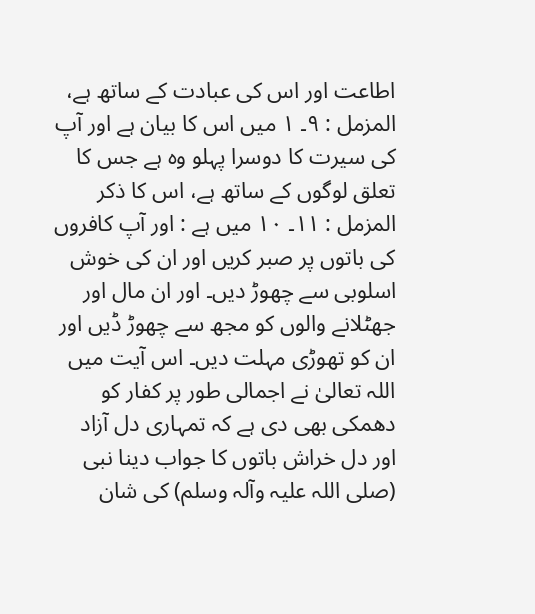اطاعت اور اس کی عبادت کے ساتھ ہے، المزمل : ٩۔ ١ میں اس کا بیان ہے اور آپ کی سیرت کا دوسرا پہلو وہ ہے جس کا تعلق لوگوں کے ساتھ ہے، اس کا ذکر المزمل : ١١۔ ١٠ میں ہے : اور آپ کافروں کی باتوں پر صبر کریں اور ان کی خوش اسلوبی سے چھوڑ دیں۔ اور ان مال اور جھٹلانے والوں کو مجھ سے چھوڑ ڈیں اور ان کو تھوڑی مہلت دیں۔ اس آیت میں اللہ تعالیٰ نے اجمالی طور پر کفار کو دھمکی بھی دی ہے کہ تمہاری دل آزاد اور دل خراش باتوں کا جواب دینا نبی (صلی اللہ علیہ وآلہ وسلم) کی شان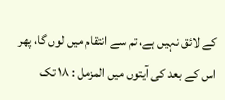کے لائق نہیں ہے، تم سے انتقام میں لوں گا، پھر اس کے بعد کی آیتوں میں المزمل : ١٨ تک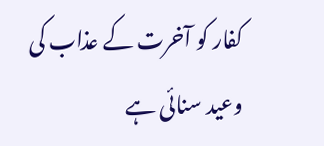کفار کو آخرت کے عذاب کی وعید سنائی ہے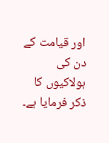اور قیامت کے دن کی ہولاکیوں کا ذکر فرمایا ہے۔